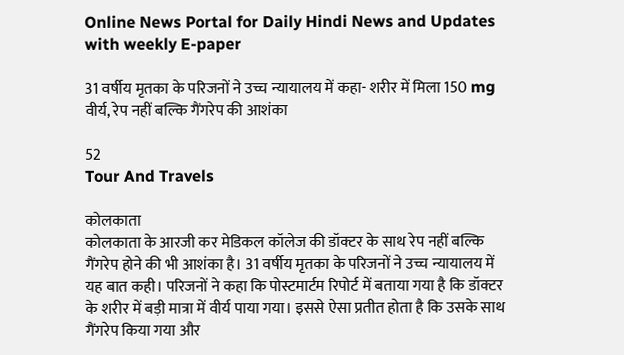Online News Portal for Daily Hindi News and Updates with weekly E-paper

31 वर्षीय मृतका के परिजनों ने उच्च न्यायालय में कहा- शरीर में मिला 150 mg वीर्य, रेप नहीं बल्कि गैंगरेप की आशंका

52
Tour And Travels

कोलकाता
कोलकाता के आरजी कर मेडिकल कॉलेज की डॉक्टर के साथ रेप नहीं बल्कि गैंगरेप होने की भी आशंका है। 31 वर्षीय मृतका के परिजनों ने उच्च न्यायालय में यह बात कही। परिजनों ने कहा कि पोस्टमार्टम रिपोर्ट में बताया गया है कि डॉक्टर के शरीर में बड़ी मात्रा में वीर्य पाया गया। इससे ऐसा प्रतीत होता है कि उसके साथ गैंगरेप किया गया और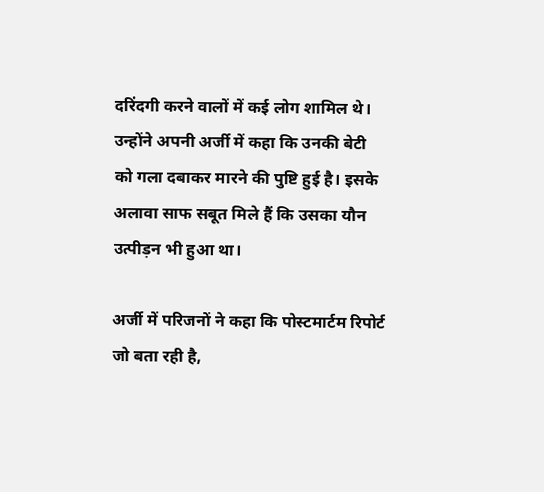दरिंदगी करने वालों में कई लोग शामिल थे। उन्होंने अपनी अर्जी में कहा कि उनकी बेटी को गला दबाकर मारने की पुष्टि हुई है। इसके अलावा साफ सबूत मिले हैं कि उसका यौन उत्पीड़न भी हुआ था।

अर्जी में परिजनों ने कहा कि पोस्टमार्टम रिपोर्ट जो बता रही है,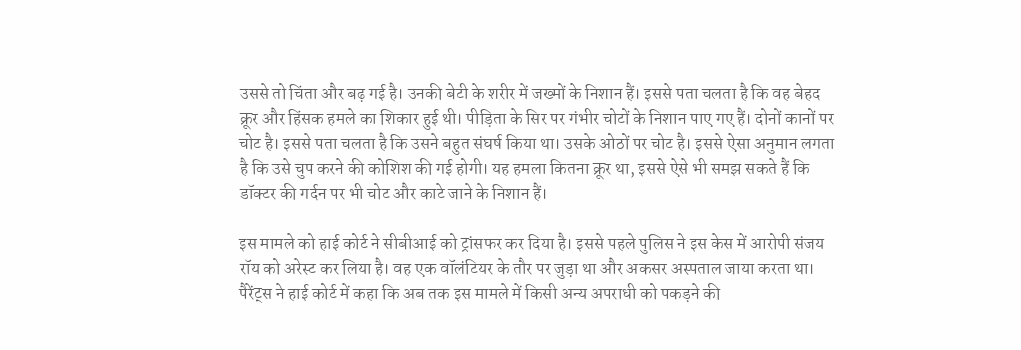उससे तो चिंता और बढ़ गई है। उनकी बेटी के शरीर में जख्मों के निशान हैं। इससे पता चलता है कि वह बेहद क्रूर और हिंसक हमले का शिकार हुई थी। पीड़िता के सिर पर गंभीर चोटों के निशान पाए गए हैं। दोनों कानों पर चोट है। इससे पता चलता है कि उसने बहुत संघर्ष किया था। उसके ओठों पर चोट है। इससे ऐसा अनुमान लगता है कि उसे चुप करने की कोशिश की गई होगी। यह हमला कितना क्रूर था, इससे ऐसे भी समझ सकते हैं कि डॉक्टर की गर्दन पर भी चोट और काटे जाने के निशान हैं।

इस मामले को हाई कोर्ट ने सीबीआई को ट्रांसफर कर दिया है। इससे पहले पुलिस ने इस केस में आरोपी संजय रॉय को अरेस्ट कर लिया है। वह एक वॉलंटियर के तौर पर जुड़ा था और अकसर अस्पताल जाया करता था। पैरेंट्स ने हाई कोर्ट में कहा कि अब तक इस मामले में किसी अन्य अपराधी को पकड़ने की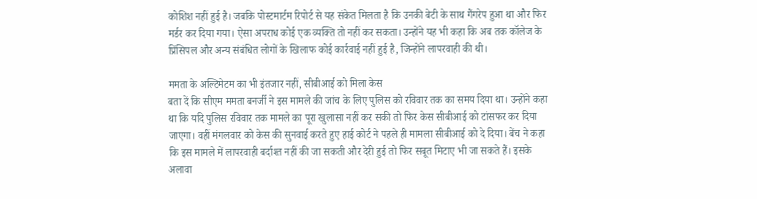कोशिश नहीं हुई है। जबकि पोस्टमार्टम रिपोर्ट से यह संकेत मिलता है कि उनकी बेटी के साथ गैंगरेप हुआ था और फिर मर्डर कर दिया गया। ऐसा अपराध कोई एक व्यक्ति तो नहीं कर सकता। उन्होंने यह भी कहा कि अब तक कॉलेज के प्रिंसिपल और अन्य संबंधित लोगों के खिलाफ कोई कार्रवाई नहीं हुई है, जिन्होंने लापरवाही की थी।

ममता के अल्टिमेटम का भी इंतजार नहीं, सीबीआई को मिला केस
बता दें कि सीएम ममता बनर्जी ने इस मामले की जांच के लिए पुलिस को रविवार तक का समय दिया था। उन्होंने कहा था कि यदि पुलिस रविवार तक मामले का पूरा खुलासा नहीं कर सकी तो फिर केस सीबीआई को टांसफर कर दिया जाएगा। वहीं मंगलवार को केस की सुनवाई करते हुए हाई कोर्ट ने पहले ही मामला सीबीआई को दे दिया। बेंच ने कहा कि इस मामले में लापरवाही बर्दाश्त नहीं की जा सकती और देरी हुई तो फिर सबूत मिटाए भी जा सकते हैं। इसके अलावा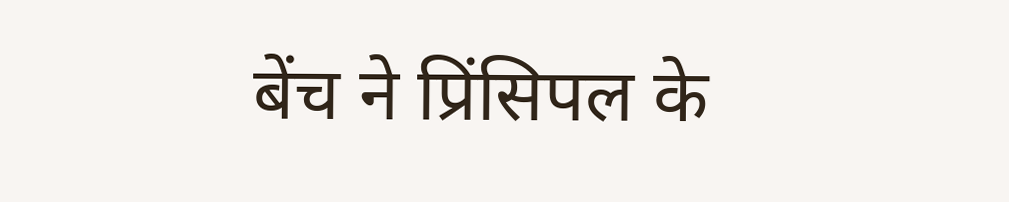बेंच ने प्रिंसिपल के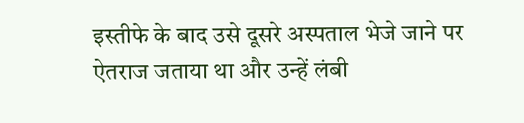इस्तीफे के बाद उसे दूसरे अस्पताल भेजे जाने पर ऐतराज जताया था और उन्हें लंबी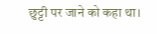छुट्टी पर जाने को कहा था।